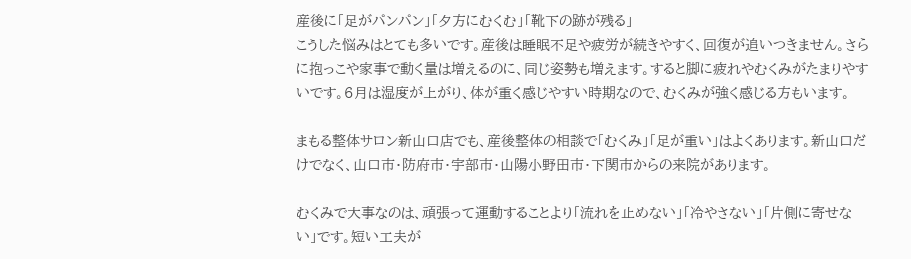産後に「足がパンパン」「夕方にむくむ」「靴下の跡が残る」
こうした悩みはとても多いです。産後は睡眠不足や疲労が続きやすく、回復が追いつきません。さらに抱っこや家事で動く量は増えるのに、同じ姿勢も増えます。すると脚に疲れやむくみがたまりやすいです。6月は湿度が上がり、体が重く感じやすい時期なので、むくみが強く感じる方もいます。

まもる整体サロン新山口店でも、産後整体の相談で「むくみ」「足が重い」はよくあります。新山口だけでなく、山口市・防府市・宇部市・山陽小野田市・下関市からの来院があります。

むくみで大事なのは、頑張って運動することより「流れを止めない」「冷やさない」「片側に寄せない」です。短い工夫が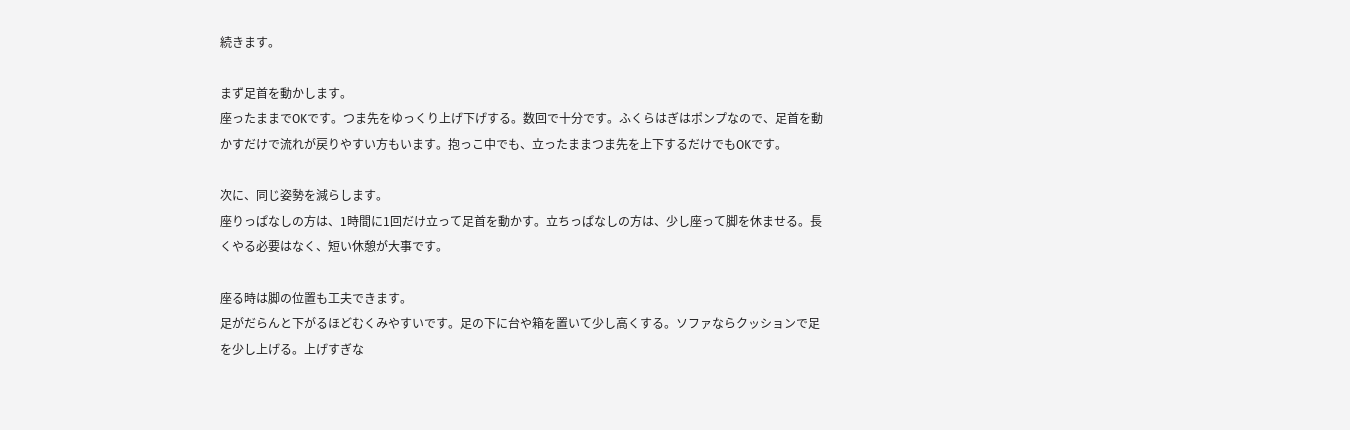続きます。

まず足首を動かします。
座ったままでOKです。つま先をゆっくり上げ下げする。数回で十分です。ふくらはぎはポンプなので、足首を動かすだけで流れが戻りやすい方もいます。抱っこ中でも、立ったままつま先を上下するだけでもOKです。

次に、同じ姿勢を減らします。
座りっぱなしの方は、1時間に1回だけ立って足首を動かす。立ちっぱなしの方は、少し座って脚を休ませる。長くやる必要はなく、短い休憩が大事です。

座る時は脚の位置も工夫できます。
足がだらんと下がるほどむくみやすいです。足の下に台や箱を置いて少し高くする。ソファならクッションで足を少し上げる。上げすぎな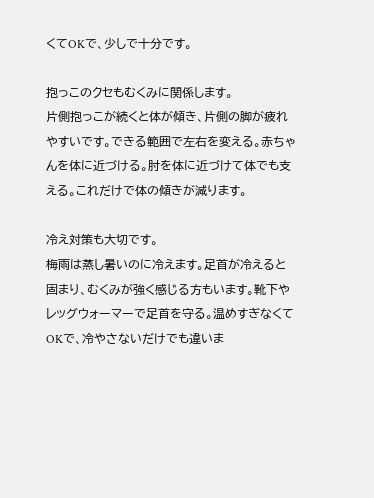くてOKで、少しで十分です。

抱っこのクセもむくみに関係します。
片側抱っこが続くと体が傾き、片側の脚が疲れやすいです。できる範囲で左右を変える。赤ちゃんを体に近づける。肘を体に近づけて体でも支える。これだけで体の傾きが減ります。

冷え対策も大切です。
梅雨は蒸し暑いのに冷えます。足首が冷えると固まり、むくみが強く感じる方もいます。靴下やレッグウォーマーで足首を守る。温めすぎなくてOKで、冷やさないだけでも違いま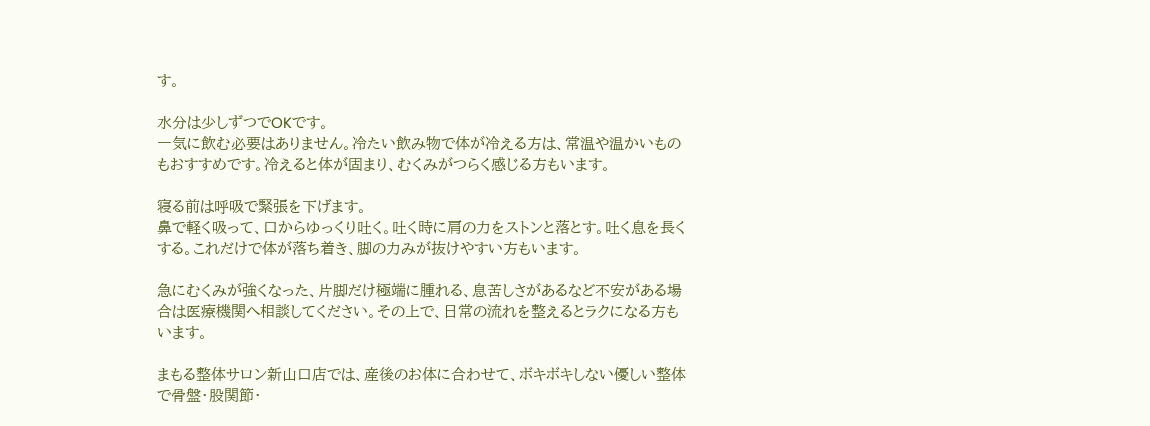す。

水分は少しずつでOKです。
一気に飲む必要はありません。冷たい飲み物で体が冷える方は、常温や温かいものもおすすめです。冷えると体が固まり、むくみがつらく感じる方もいます。

寝る前は呼吸で緊張を下げます。
鼻で軽く吸って、口からゆっくり吐く。吐く時に肩の力をストンと落とす。吐く息を長くする。これだけで体が落ち着き、脚の力みが抜けやすい方もいます。

急にむくみが強くなった、片脚だけ極端に腫れる、息苦しさがあるなど不安がある場合は医療機関へ相談してください。その上で、日常の流れを整えるとラクになる方もいます。

まもる整体サロン新山口店では、産後のお体に合わせて、ボキボキしない優しい整体で骨盤・股関節・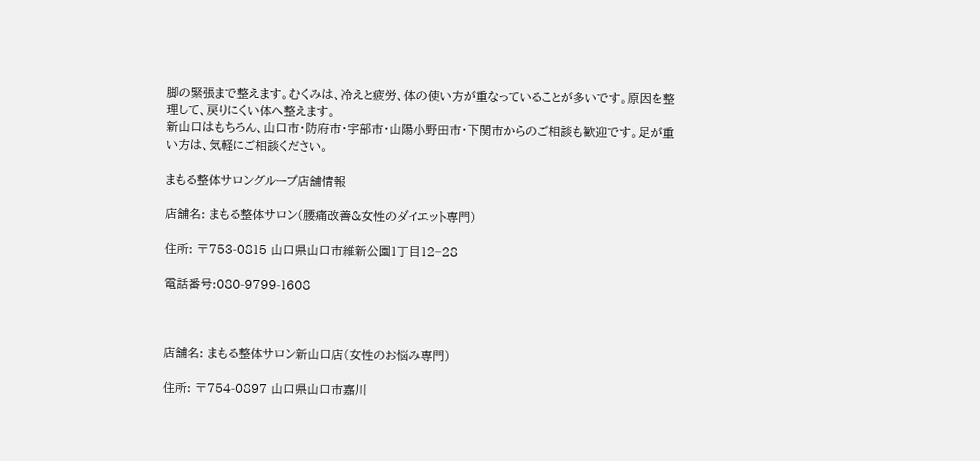脚の緊張まで整えます。むくみは、冷えと疲労、体の使い方が重なっていることが多いです。原因を整理して、戻りにくい体へ整えます。
新山口はもちろん、山口市・防府市・宇部市・山陽小野田市・下関市からのご相談も歓迎です。足が重い方は、気軽にご相談ください。

まもる整体サロングループ店舗情報

店舗名: まもる整体サロン(腰痛改善&女性のダイエット専門)

住所: 〒753-0815 山口県山口市維新公園1丁目12−28

電話番号:080-9799-1608



店舗名: まもる整体サロン新山口店(女性のお悩み専門)

住所: 〒754-0897 山口県山口市嘉川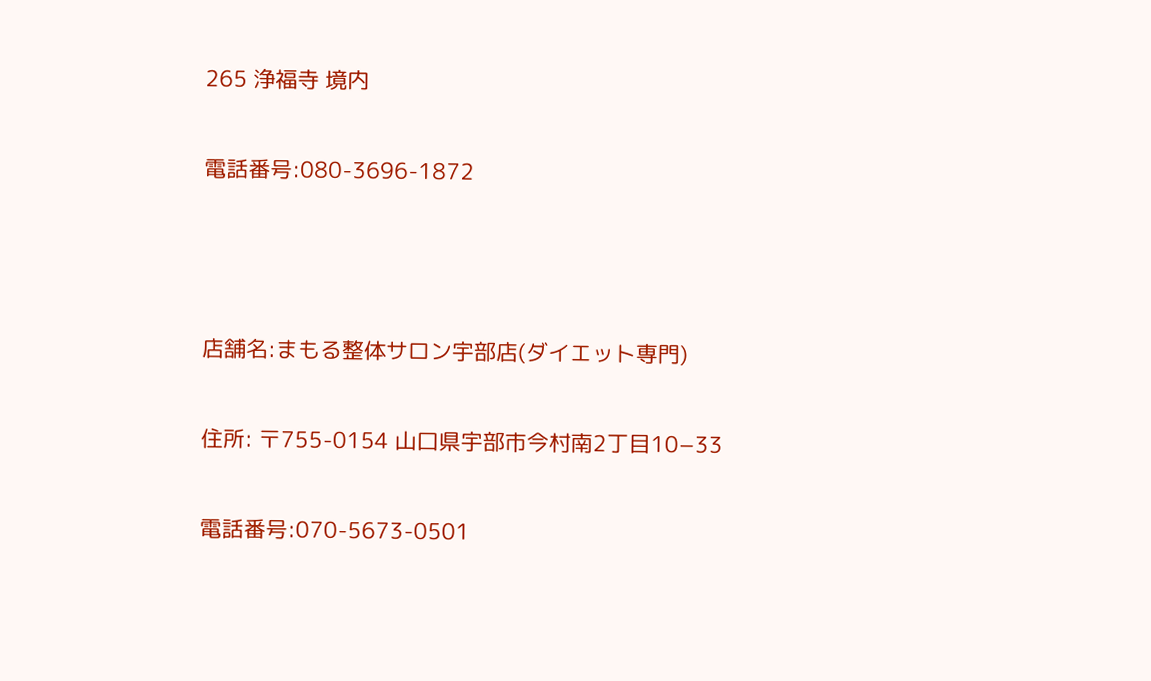265 浄福寺 境内

電話番号:080-3696-1872



店舗名:まもる整体サロン宇部店(ダイエット専門)

住所: 〒755-0154 山口県宇部市今村南2丁目10−33

電話番号:070-5673-0501